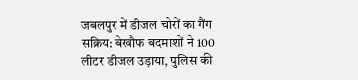जबलपुर में डीजल चोरों का गैंग सक्रिय: बेखौफ बदमाशों ने 100 लीटर डीजल उड़ाया, पुलिस की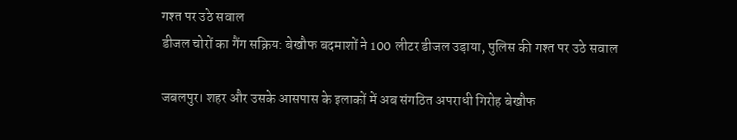गश्त पर उठे सवाल
डीजल चोरों का गैंग सक्रिय: बेखौफ बदमाशों ने 100 लीटर डीजल उड़ाया, पुलिस की गश्त पर उठे सवाल

जबलपुर। शहर और उसके आसपास के इलाकों में अब संगठित अपराधी गिरोह बेखौफ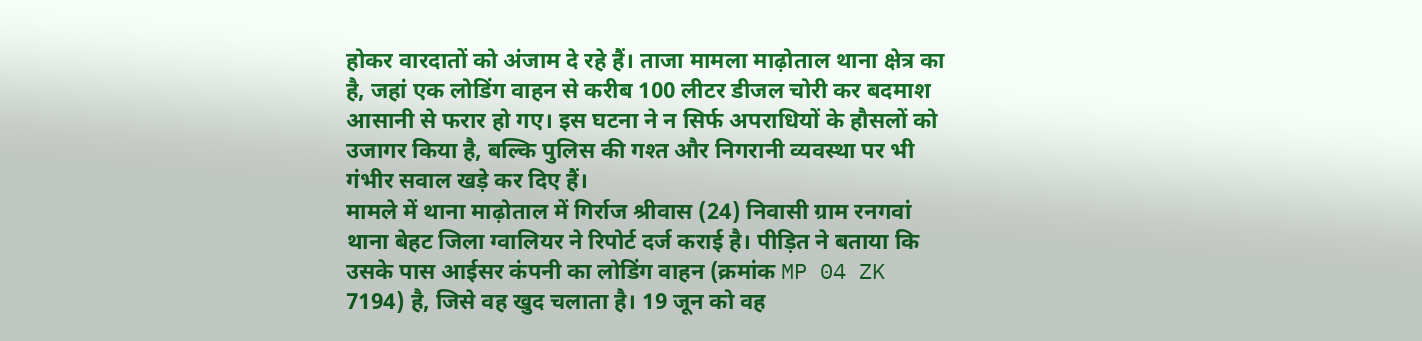होकर वारदातों को अंजाम दे रहे हैं। ताजा मामला माढ़ोताल थाना क्षेत्र का है, जहां एक लोडिंग वाहन से करीब 100 लीटर डीजल चोरी कर बदमाश आसानी से फरार हो गए। इस घटना ने न सिर्फ अपराधियों के हौसलों को उजागर किया है, बल्कि पुलिस की गश्त और निगरानी व्यवस्था पर भी गंभीर सवाल खड़े कर दिए हैं।
मामले में थाना माढ़ोताल में गिर्राज श्रीवास (24) निवासी ग्राम रनगवां थाना बेहट जिला ग्वालियर ने रिपोर्ट दर्ज कराई है। पीड़ित ने बताया कि उसके पास आईसर कंपनी का लोडिंग वाहन (क्रमांक MP 04 ZK 7194) है, जिसे वह खुद चलाता है। 19 जून को वह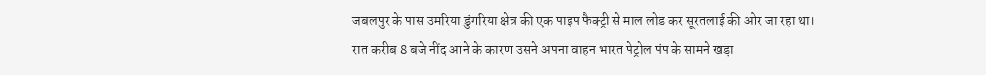जबलपुर के पास उमरिया डुंगरिया क्षेत्र की एक पाइप फैक्ट्री से माल लोड कर सूरतलाई की ओर जा रहा था।
रात करीब 8 बजे नींद आने के कारण उसने अपना वाहन भारत पेट्रोल पंप के सामने खड़ा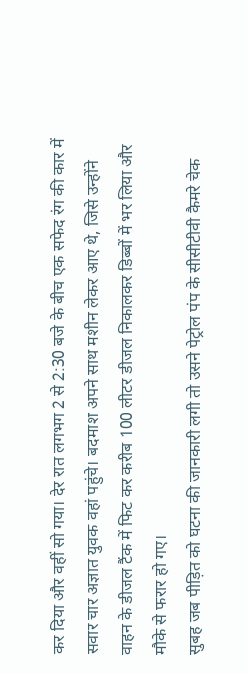कर दिया और वहीं सो गया। देर रात लगभग 2 से 2:30 बजे के बीच एक सफेद रंग की कार में सवार चार अज्ञात युवक वहां पहुंचे। बदमाश अपने साथ मशीन लेकर आए थे, जिसे उन्होंने वाहन के डीजल टैंक में फिट कर करीब 100 लीटर डीजल निकालकर डिब्बों में भर लिया और मौके से फरार हो गए।
सुबह जब पीड़ित को घटना की जानकारी लगी तो उसने पेट्रोल पंप के सीसीटीवी कैमरे चेक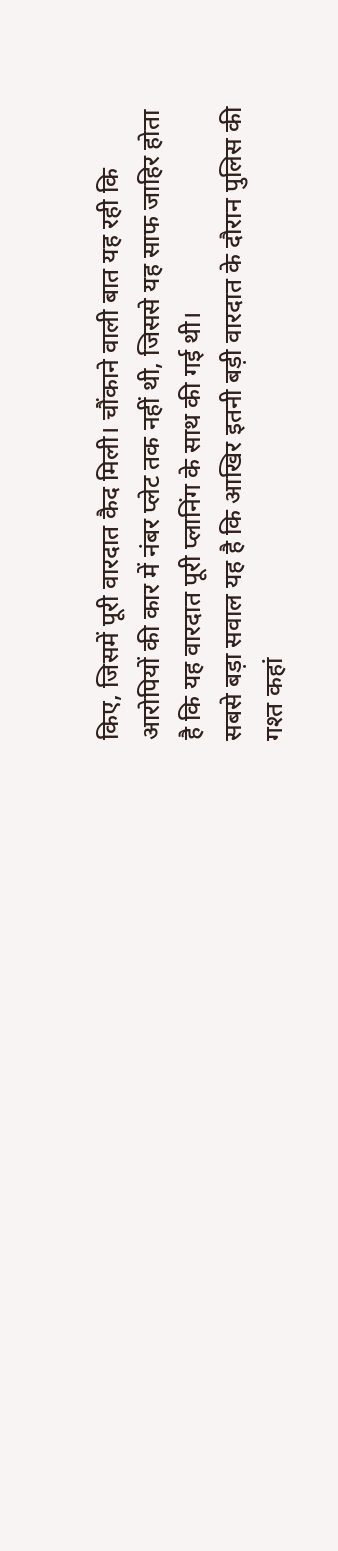किए, जिसमें पूरी वारदात कैद मिली। चौंकाने वाली बात यह रही कि आरोपियों की कार में नंबर प्लेट तक नहीं थी, जिससे यह साफ जाहिर होता है कि यह वारदात पूरी प्लानिंग के साथ की गई थी।
सबसे बड़ा सवाल यह है कि आखिर इतनी बड़ी वारदात के दौरान पुलिस की गश्त कहां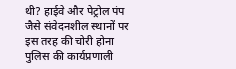थी? हाईवे और पेट्रोल पंप जैसे संवेदनशील स्थानों पर इस तरह की चोरी होना पुलिस की कार्यप्रणाली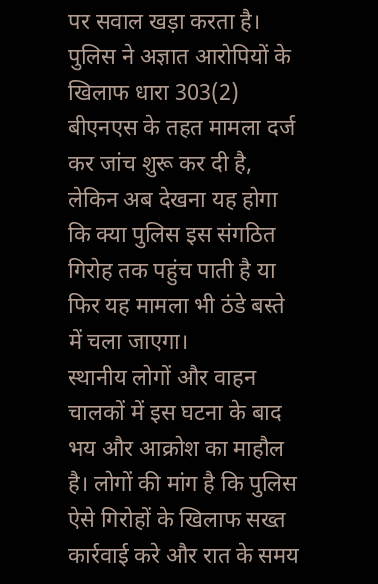पर सवाल खड़ा करता है।
पुलिस ने अज्ञात आरोपियों के खिलाफ धारा 303(2) बीएनएस के तहत मामला दर्ज कर जांच शुरू कर दी है, लेकिन अब देखना यह होगा कि क्या पुलिस इस संगठित गिरोह तक पहुंच पाती है या फिर यह मामला भी ठंडे बस्ते में चला जाएगा।
स्थानीय लोगों और वाहन चालकों में इस घटना के बाद भय और आक्रोश का माहौल है। लोगों की मांग है कि पुलिस ऐसे गिरोहों के खिलाफ सख्त कार्रवाई करे और रात के समय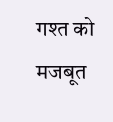गश्त को मजबूत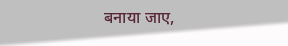बनाया जाए,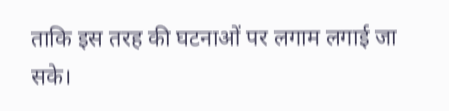ताकि इस तरह की घटनाओं पर लगाम लगाई जा सके।